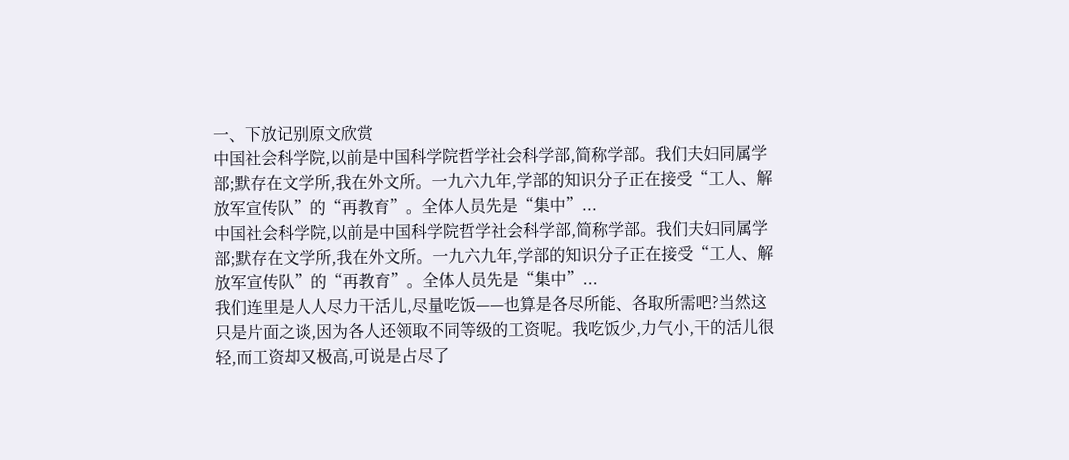一、下放记别原文欣赏
中国社会科学院,以前是中国科学院哲学社会科学部,简称学部。我们夫妇同属学部;默存在文学所,我在外文所。一九六九年,学部的知识分子正在接受“工人、解放军宣传队”的“再教育”。全体人员先是“集中”...
中国社会科学院,以前是中国科学院哲学社会科学部,简称学部。我们夫妇同属学部;默存在文学所,我在外文所。一九六九年,学部的知识分子正在接受“工人、解放军宣传队”的“再教育”。全体人员先是“集中”...
我们连里是人人尽力干活儿,尽量吃饭——也算是各尽所能、各取所需吧?当然这只是片面之谈,因为各人还领取不同等级的工资呢。我吃饭少,力气小,干的活儿很轻,而工资却又极高,可说是占尽了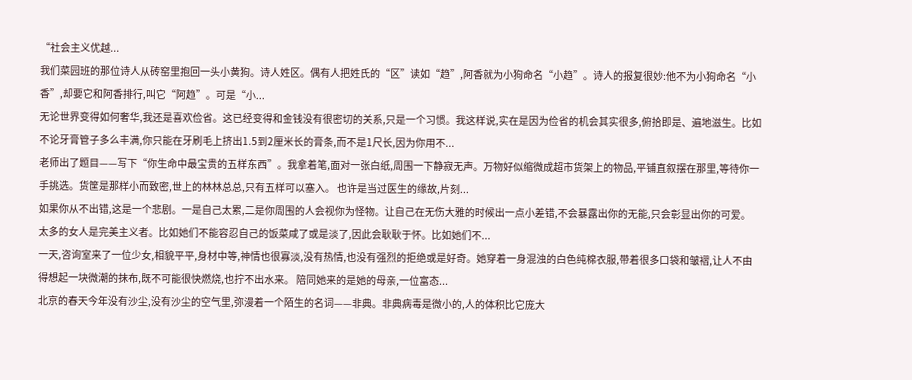“社会主义优越...
我们菜园班的那位诗人从砖窑里抱回一头小黄狗。诗人姓区。偶有人把姓氏的“区”读如“趋”,阿香就为小狗命名“小趋”。诗人的报复很妙:他不为小狗命名“小香”,却要它和阿香排行,叫它“阿趋”。可是“小...
无论世界变得如何奢华,我还是喜欢俭省。这已经变得和金钱没有很密切的关系,只是一个习惯。我这样说,实在是因为俭省的机会其实很多,俯拾即是、遍地滋生。比如不论牙膏管子多么丰满,你只能在牙刷毛上挤出1.5到2厘米长的膏条,而不是1尺长,因为你用不...
老师出了题目——写下“你生命中最宝贵的五样东西”。我拿着笔,面对一张白纸,周围一下静寂无声。万物好似缩微成超市货架上的物品,平铺直叙摆在那里,等待你一手挑选。货筐是那样小而致密,世上的林林总总,只有五样可以塞入。 也许是当过医生的缘故,片刻...
如果你从不出错,这是一个悲剧。一是自己太累,二是你周围的人会视你为怪物。让自己在无伤大雅的时候出一点小差错,不会暴露出你的无能,只会彰显出你的可爱。 太多的女人是完美主义者。比如她们不能容忍自己的饭菜咸了或是淡了,因此会耿耿于怀。比如她们不...
一天,咨询室来了一位少女,相貌平平,身材中等,神情也很寡淡,没有热情,也没有强烈的拒绝或是好奇。她穿着一身混浊的白色纯棉衣服,带着很多口袋和皱褶,让人不由得想起一块微潮的抹布,既不可能很快燃烧,也拧不出水来。 陪同她来的是她的母亲,一位富态...
北京的春天今年没有沙尘,没有沙尘的空气里,弥漫着一个陌生的名词——非典。非典病毒是微小的,人的体积比它庞大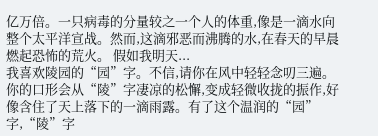亿万倍。一只病毒的分量较之一个人的体重,像是一滴水向整个太平洋宣战。然而,这滴邪恶而沸腾的水,在春天的早晨燃起恐怖的荒火。 假如我明天...
我喜欢陵园的“园”字。不信,请你在风中轻轻念叨三遍。你的口形会从“陵”字凄凉的松懈,变成轻微收拢的振作,好像含住了天上落下的一滴雨露。有了这个温润的“园”字,“陵”字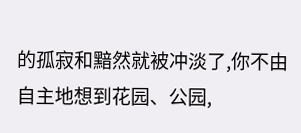的孤寂和黯然就被冲淡了,你不由自主地想到花园、公园,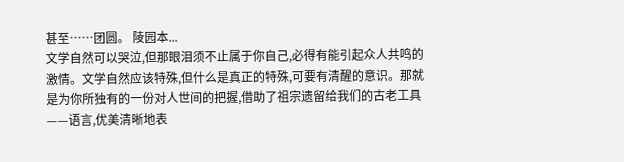甚至……团圆。 陵园本...
文学自然可以哭泣,但那眼泪须不止属于你自己,必得有能引起众人共鸣的激情。文学自然应该特殊,但什么是真正的特殊,可要有清醒的意识。那就是为你所独有的一份对人世间的把握,借助了祖宗遗留给我们的古老工具——语言,优美清晰地表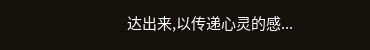达出来,以传递心灵的感...